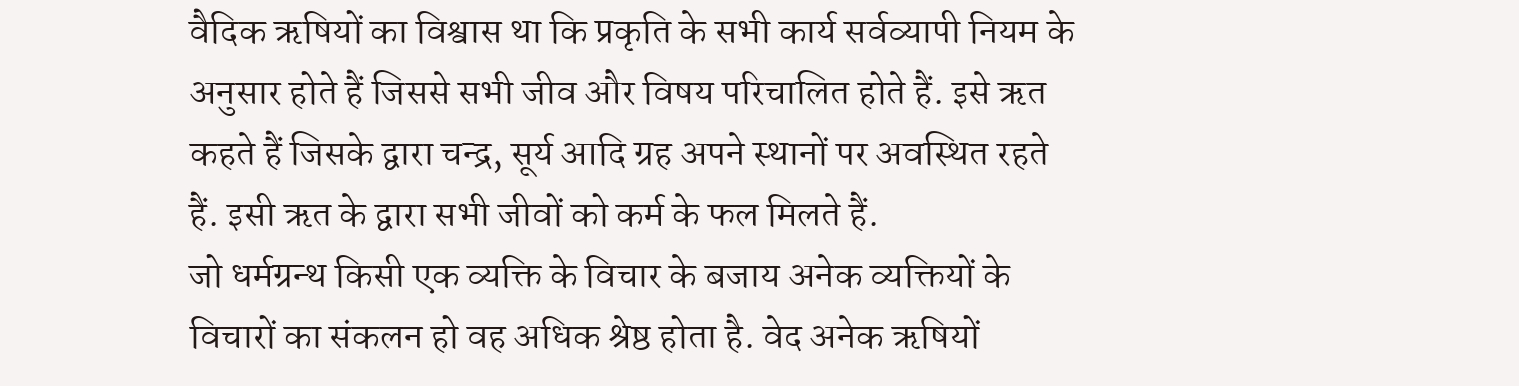वैदिक ऋषियों का विश्वास था कि प्रकृति के सभी कार्य सर्वव्यापी नियम के अनुसार होते हैं जिससे सभी जीव और विषय परिचालित होते हैं. इसे ऋत कहते हैं जिसके द्वारा चन्द्र, सूर्य आदि ग्रह अपने स्थानों पर अवस्थित रहते हैं. इसी ऋत के द्वारा सभी जीवों को कर्म के फल मिलते हैं.
जो धर्मग्रन्थ किसी एक व्यक्ति के विचार के बजाय अनेक व्यक्तियों के विचारों का संकलन हो वह अधिक श्रेष्ठ होता है. वेद अनेक ऋषियों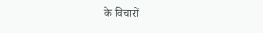के विचारों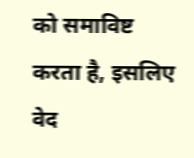को समाविष्ट करता है, इसलिए वेद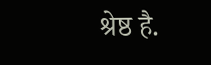श्रेष्ठ है.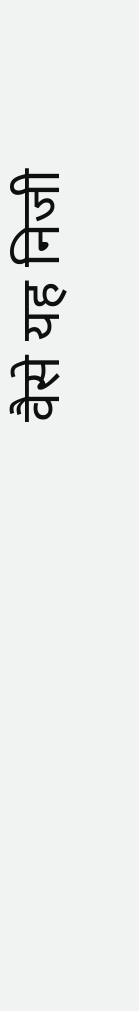वैसे यह निजी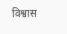विश्वास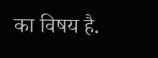का विषय है.